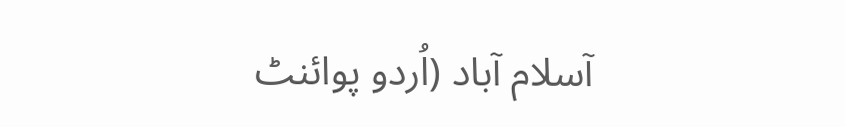آسلام آباد (اُردو پوائنٹ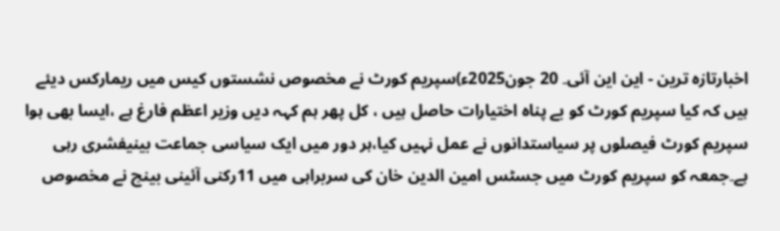اخبارتازہ ترین - این این آئی۔ 20 جون2025ء)سپریم کورٹ نے مخصوص نشستوں کیس میں ریمارکس دیئے ہیں کہ کیا سپریم کورٹ کو بے پناہ اختیارات حاصل ہیں ، کل پھر ہم کہہ دیں وزیر اعظم فارغ ہے ،ایسا بھی ہوا سپریم کورٹ فیصلوں پر سیاستدانوں نے عمل نہیں کیا،ہر دور میں ایک سیاسی جماعت بینیفشری رہی ہے۔جمعہ کو سپریم کورٹ میں جسٹس امین الدین خان کی سربراہی میں 11رکنی آئینی بینچ نے مخصوص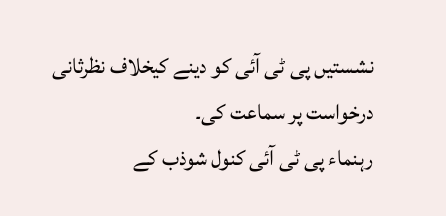نشستیں پی ٹی آئی کو دینے کیخلاف نظرثانی درخواست پر سماعت کی۔
رہنماء پی ٹی آئی کنول شوذب کے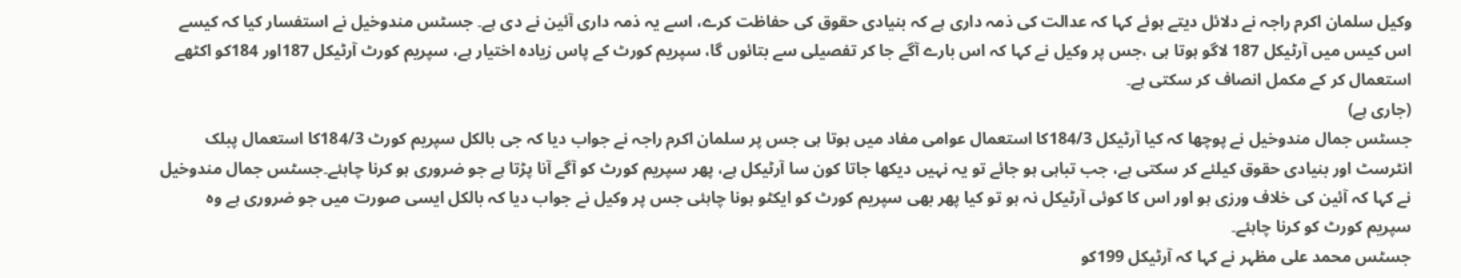وکیل سلمان اکرم راجہ نے دلائل دیتے ہوئے کہا کہ عدالت کی ذمہ داری ہے کہ بنیادی حقوق کی حفاظت کرے، اسے یہ ذمہ داری آئین نے دی ہے۔ جسٹس مندوخیل نے استفسار کیا کہ کیسے اس کیس میں آرٹیکل 187 لاگو ہوتا ہی ،جس پر وکیل نے کہا کہ اس بارے آگے جا کر تفصیلی سے بتائوں گا، سپریم کورٹ کے پاس زیادہ اختیار ہے، سپریم کورٹ آرٹیکل 187اور 184کو اکٹھے استعمال کر کے مکمل انصاف کر سکتی ہے۔
(جاری ہے)
جسٹس جمال مندوخیل نے پوچھا کہ کیا آرٹیکل 184/3کا استعمال عوامی مفاد میں ہوتا ہی جس پر سلمان اکرم راجہ نے جواب دیا کہ جی بالکل سپریم کورٹ 184/3کا استعمال پبلک انٹرسٹ اور بنیادی حقوق کیلئے کر سکتی ہے، جب تباہی ہو جائے تو یہ نہیں دیکھا جاتا کون سا آرٹیکل ہے، پھر سپریم کورٹ کو آگے آنا پڑتا ہے جو ضروری ہو کرنا چاہئے۔جسٹس جمال مندوخیل نے کہا کہ آئین کی خلاف ورزی ہو اور اس کا کوئی آرٹیکل نہ ہو تو کیا پھر بھی سپریم کورٹ کو ایکٹو ہونا چاہئی جس پر وکیل نے جواب دیا کہ بالکل ایسی صورت میں جو ضروری ہے وہ سپریم کورٹ کو کرنا چاہئے۔
جسٹس محمد علی مظہر نے کہا کہ آرٹیکل 199کو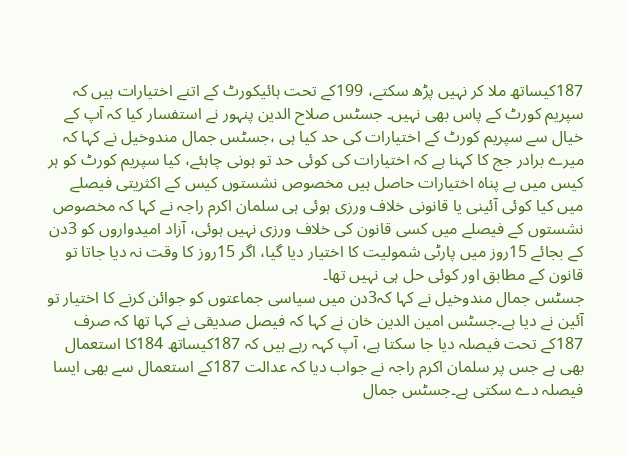187کیساتھ ملا کر نہیں پڑھ سکتے، 199کے تحت ہائیکورٹ کے اتنے اختیارات ہیں کہ سپریم کورٹ کے پاس بھی نہیں۔ جسٹس صلاح الدین پنہور نے استفسار کیا کہ آپ کے خیال سے سپریم کورٹ کے اختیارات کی حد کیا ہی ،جسٹس جمال مندوخیل نے کہا کہ میرے برادر جج کا کہنا ہے کہ اختیارات کی کوئی حد تو ہونی چاہئے، کیا سپریم کورٹ کو ہر کیس میں بے پناہ اختیارات حاصل ہیں مخصوص نشستوں کیس کے اکثریتی فیصلے میں کیا کوئی آئینی یا قانونی خلاف ورزی ہوئی ہی سلمان اکرم راجہ نے کہا کہ مخصوص نشستوں کے فیصلے میں کسی قانون کی خلاف ورزی نہیں ہوئی، آزاد امیدواروں کو 3دن کے بجائے 15روز میں پارٹی شمولیت کا اختیار دیا گیا، اگر 15روز کا وقت نہ دیا جاتا تو قانون کے مطابق اور کوئی حل ہی نہیں تھا۔
جسٹس جمال مندوخیل نے کہا کہ3دن میں سیاسی جماعتوں کو جوائن کرنے کا اختیار تو آئین نے دیا ہے۔جسٹس امین الدین خان نے کہا کہ فیصل صدیقی نے کہا تھا کہ صرف 187کے تحت فیصلہ دیا جا سکتا ہے، آپ کہہ رہے ہیں کہ 187کیساتھ 184کا استعمال بھی ہے جس پر سلمان اکرم راجہ نے جواب دیا کہ عدالت 187کے استعمال سے بھی ایسا فیصلہ دے سکتی ہے۔جسٹس جمال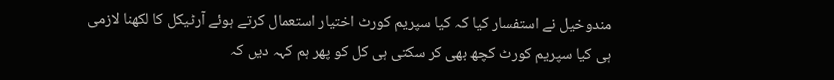مندوخیل نے استفسار کیا کہ کیا سپریم کورٹ اختیار استعمال کرتے ہوئے آرٹیکل کا لکھنا لازمی ہی کیا سپریم کورٹ کچھ بھی کر سکتی ہی کل کو پھر ہم کہہ دیں کہ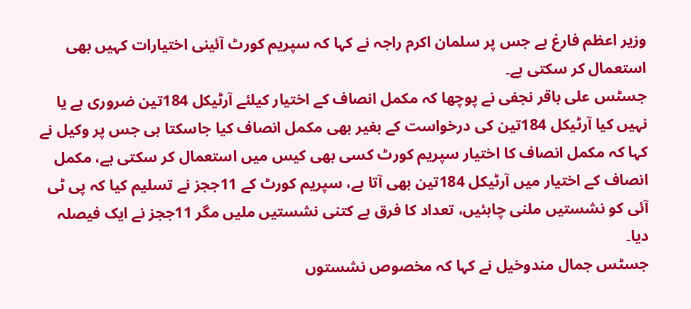وزیر اعظم فارغ ہے جس پر سلمان اکرم راجہ نے کہا کہ سپریم کورٹ آئینی اختیارات کہیں بھی استعمال کر سکتی ہے۔
جسٹس علی باقر نجفی نے پوچھا کہ مکمل انصاف کے اختیار کیلئے آرٹیکل 184تین ضروری ہے یا نہیں کیا آرٹیکل 184تین کی درخواست کے بغیر بھی مکمل انصاف کیا جاسکتا ہی جس پر وکیل نے کہا کہ مکمل انصاف کا اختیار سپریم کورٹ کسی بھی کیس میں استعمال کر سکتی ہے، مکمل انصاف کے اختیار میں آرٹیکل 184تین بھی آتا ہے، سپریم کورٹ کے 11ججز نے تسلیم کیا کہ پی ٹی آئی کو نشستیں ملنی چاہئیں، تعداد کا فرق ہے کتنی نشستیں ملیں مگر 11ججز نے ایک فیصلہ دیا۔
جسٹس جمال مندوخیل نے کہا کہ مخصوص نشستوں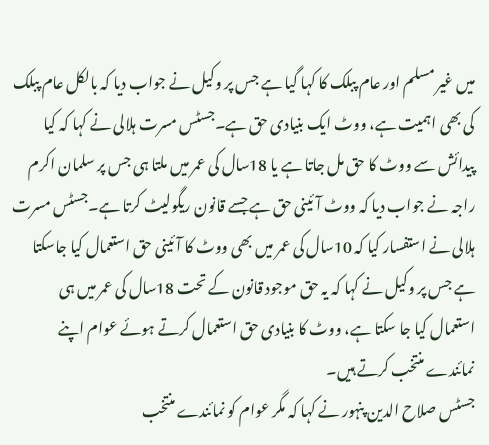میں غیر مسلم اور عام پبلک کا کہا گیا ہے جس پر وکیل نے جواب دیا کہ بالکل عام پبلک کی بھی اہمیت ہے، ووٹ ایک بنیادی حق ہے۔جسٹس مسرت ہلالی نے کہا کہ کیا پیدائش سے ووٹ کا حق مل جاتا ہے یا 18سال کی عمر میں ملتا ہی جس پر سلمان اکرم راجہ نے جواب دیا کہ ووٹ آئینی حق ہے جسے قانون ریگولیٹ کرتا ہے۔جسٹس مسرت ہلالی نے استفسار کیا کہ 10سال کی عمر میں بھی ووٹ کا آئینی حق استعمال کیا جاسکتا ہے جس پر وکیل نے کہا کہ یہ حق موجود قانون کے تحت 18سال کی عمر میں ہی استعمال کیا جا سکتا ہے، ووٹ کا بنیادی حق استعمال کرتے ہوئے عوام اپنے نمائندے منتخب کرتے ہیں۔
جسٹس صلاح الدین پنہور نے کہا کہ مگر عوام کو نمائندے منتخب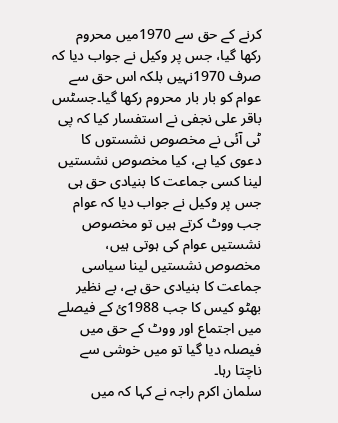کرنے کے حق سے 1970میں محروم رکھا گیا، جس پر وکیل نے جواب دیا کہ صرف 1970نہیں بلکہ اس حق سے عوام کو بار بار محروم رکھا گیا۔جسٹس باقر علی نجفی نے استفسار کیا کہ پی ٹی آئی نے مخصوص نشستوں کا دعوی کیا ہے، کیا مخصوص نشستیں لینا کسی جماعت کا بنیادی حق ہی جس پر وکیل نے جواب دیا کہ عوام جب ووٹ کرتے ہیں تو مخصوص نشستیں عوام کی ہوتی ہیں، مخصوص نشستیں لینا سیاسی جماعت کا بنیادی حق ہے، بے نظیر بھٹو کیس کا جب 1988ئ کے فیصلے میں اجتماع اور ووٹ کے حق میں فیصلہ دیا گیا تو میں خوشی سے ناچتا رہا۔
سلمان اکرم راجہ نے کہا کہ میں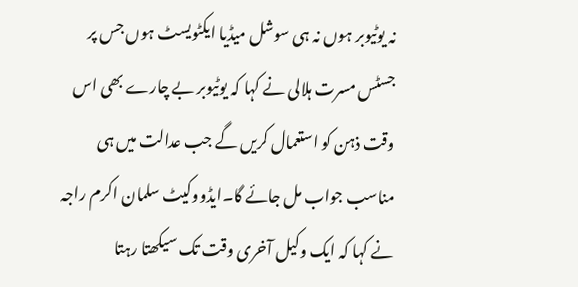نہ یوٹیوبر ہوں نہ ہی سوشل میڈیا ایکٹویسٹ ہوں جس پر جسٹس مسرت ہلالی نے کہا کہ یوٹیوبر بے چارے بھی اس وقت ذہن کو استعمال کریں گے جب عدالت میں ہی مناسب جواب مل جائے گا۔ایڈووکیٹ سلمان اکرم راجہ نے کہا کہ ایک وکیل آخری وقت تک سیکھتا رہتا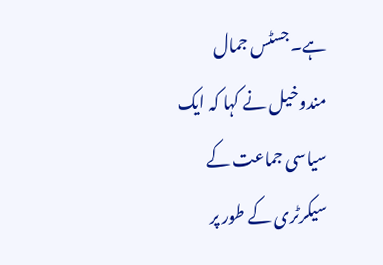ہے۔جسٹس جمال مندوخیل نے کہا کہ ایک سیاسی جماعت کے سیکرٹری کے طور پر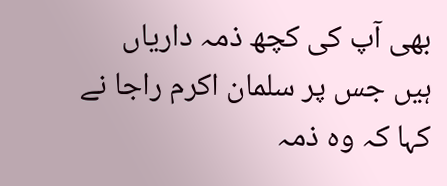بھی آپ کی کچھ ذمہ داریاں ہیں جس پر سلمان اکرم راجا نے کہا کہ وہ ذمہ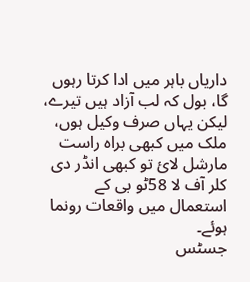داریاں باہر میں ادا کرتا رہوں گا، بول کہ لب آزاد ہیں تیرے، لیکن یہاں صرف وکیل ہوں، ملک میں کبھی براہ راست مارشل لائ تو کبھی انڈر دی کلر آف لا 58ٹو بی کے استعمال میں واقعات رونما ہوئے۔
جسٹس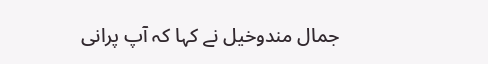جمال مندوخیل نے کہا کہ آپ پرانی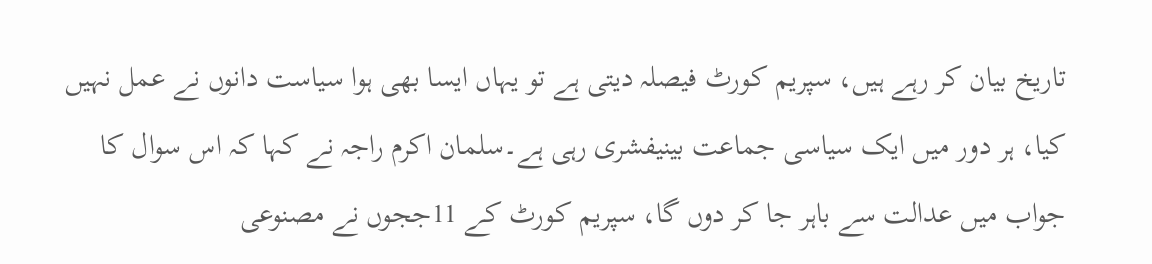تاریخ بیان کر رہے ہیں، سپریم کورٹ فیصلہ دیتی ہے تو یہاں ایسا بھی ہوا سیاست دانوں نے عمل نہیں کیا، ہر دور میں ایک سیاسی جماعت بینیفشری رہی ہے۔سلمان اکرم راجہ نے کہا کہ اس سوال کا جواب میں عدالت سے باہر جا کر دوں گا، سپریم کورٹ کے 11ججوں نے مصنوعی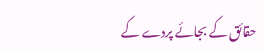حقائق کے بجائے پردے کے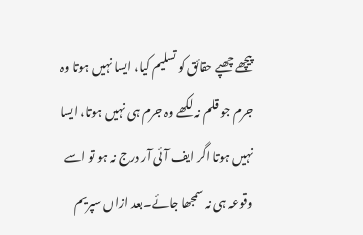پیچھے چھپے حقائق کو تسلیم کیا، ایسا نہیں ہوتا وہ جرم جو قلم نہ لکھے وہ جرم ہی نہیں ہوتا، ایسا نہیں ہوتا اگر ایف آئی آر درج نہ ہو تو اسے وقوعہ ہی نہ سمجھا جائے۔بعد ازاں سپریم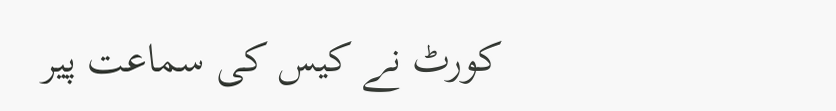کورٹ نے کیس کی سماعت پیر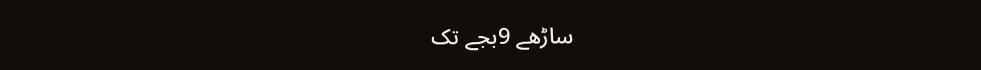ساڑھے 9بجے تک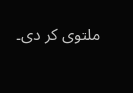ملتوی کر دی۔